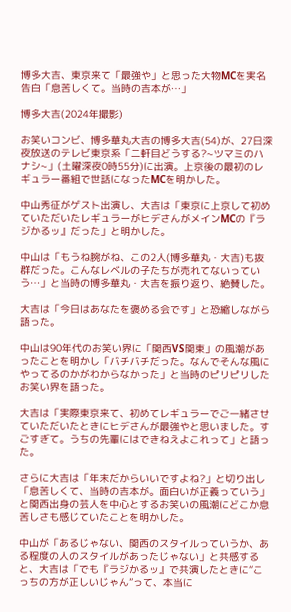博多大吉、東京来て「最強や」と思った大物MCを実名告白「息苦しくて。当時の吉本が…」

博多大吉(2024年撮影)

お笑いコンビ、博多華丸大吉の博多大吉(54)が、27日深夜放送のテレビ東京系「二軒目どうする?~ツマミのハナシ~」(土曜深夜0時55分)に出演。上京後の最初のレギュラー番組で世話になったMCを明かした。

中山秀征がゲスト出演し、大吉は「東京に上京して初めていただいたレギュラーがヒデさんがメインMCの『ラジかるッ』だった」と明かした。

中山は「もうね腕がね、この2人(博多華丸・大吉)も抜群だった。こんなレベルの子たちが売れてないっていう…」と当時の博多華丸・大吉を振り返り、絶賛した。

大吉は「今日はあなたを褒める会です」と恐縮しながら語った。

中山は90年代のお笑い界に「関西VS関東」の風潮があったことを明かし「バチバチだった。なんでそんな風にやってるのかがわからなかった」と当時のピリピリしたお笑い界を語った。

大吉は「実際東京来て、初めてレギュラーでご一緒させていただいたときにヒデさんが最強やと思いました。すごすぎて。うちの先輩にはできねえよこれって」と語った。

さらに大吉は「年末だからいいですよね?」と切り出し「息苦しくて、当時の吉本が。面白いが正義っていう」と関西出身の芸人を中心とするお笑いの風潮にどこか息苦しさも感じていたことを明かした。

中山が「あるじゃない、関西のスタイルっていうか、ある程度の人のスタイルがあったじゃない」と共感すると、大吉は「でも『ラジかるッ』で共演したときに“こっちの方が正しいじゃん”って、本当に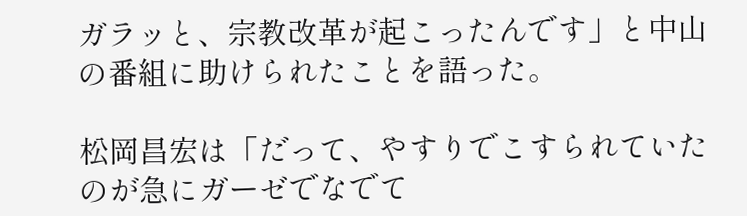ガラッと、宗教改革が起こったんです」と中山の番組に助けられたことを語った。

松岡昌宏は「だって、やすりでこすられていたのが急にガーゼでなでて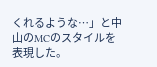くれるような…」と中山のMCのスタイルを表現した。